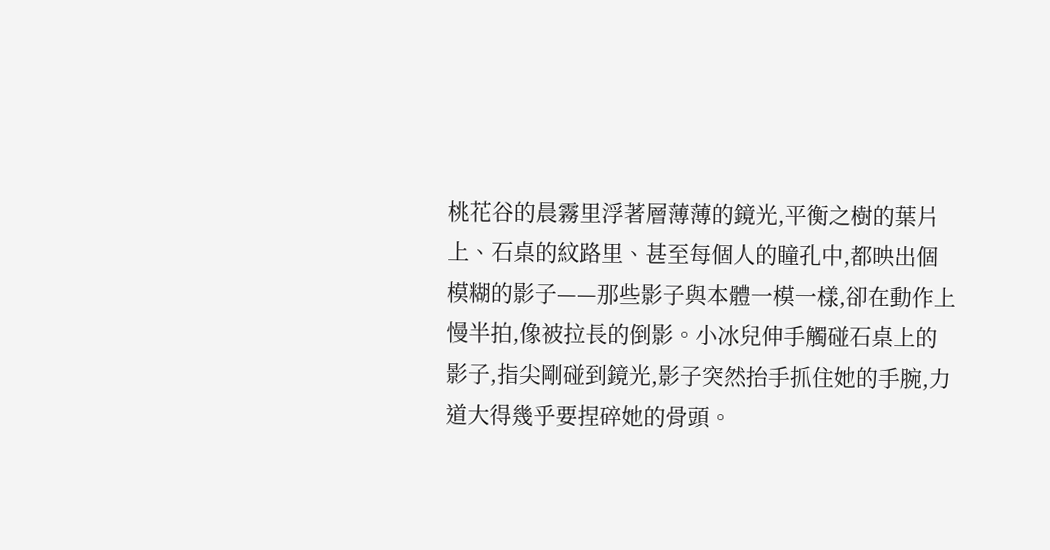桃花谷的晨霧里浮著層薄薄的鏡光,平衡之樹的葉片上、石桌的紋路里、甚至每個人的瞳孔中,都映出個模糊的影子——那些影子與本體一模一樣,卻在動作上慢半拍,像被拉長的倒影。小冰兒伸手觸碰石桌上的影子,指尖剛碰到鏡光,影子突然抬手抓住她的手腕,力道大得幾乎要捏碎她的骨頭。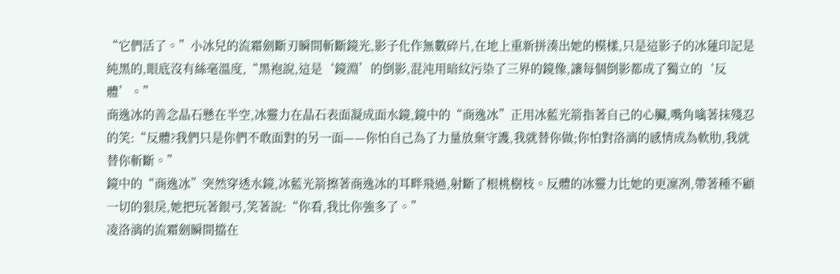“它們活了。”小冰兒的流霜劍斷刃瞬間斬斷鏡光,影子化作無數碎片,在地上重新拼湊出她的模樣,只是這影子的冰蓮印記是純黑的,眼底沒有絲毫溫度,“黑袍說,這是‘鏡淵’的倒影,混沌用暗紋污染了三界的鏡像,讓每個倒影都成了獨立的‘反體’。”
商逸冰的善念晶石懸在半空,冰靈力在晶石表面凝成面水鏡,鏡中的“商逸冰”正用冰藍光箭指著自己的心臟,嘴角噙著抹殘忍的笑:“反體?我們只是你們不敢面對的另一面——你怕自己為了力量放棄守護,我就替你做;你怕對洛漓的感情成為軟肋,我就替你斬斷。”
鏡中的“商逸冰”突然穿透水鏡,冰藍光箭擦著商逸冰的耳畔飛過,射斷了根桃樹枝。反體的冰靈力比她的更凜冽,帶著種不顧一切的狠戾,她把玩著銀弓,笑著說:“你看,我比你強多了。”
凌洛漓的流霜劍瞬間擋在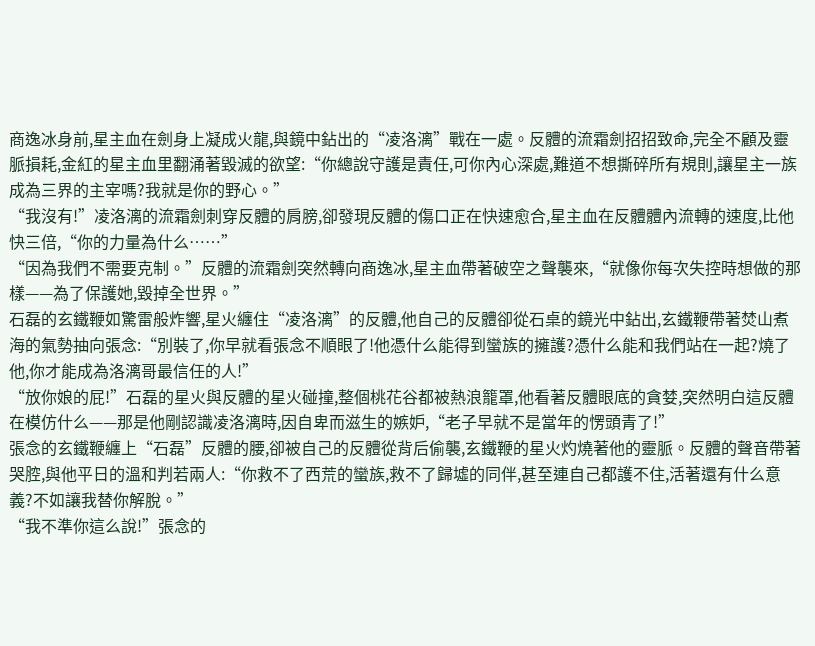商逸冰身前,星主血在劍身上凝成火龍,與鏡中鉆出的“凌洛漓”戰在一處。反體的流霜劍招招致命,完全不顧及靈脈損耗,金紅的星主血里翻涌著毀滅的欲望:“你總說守護是責任,可你內心深處,難道不想撕碎所有規則,讓星主一族成為三界的主宰嗎?我就是你的野心。”
“我沒有!”凌洛漓的流霜劍刺穿反體的肩膀,卻發現反體的傷口正在快速愈合,星主血在反體體內流轉的速度,比他快三倍,“你的力量為什么……”
“因為我們不需要克制。”反體的流霜劍突然轉向商逸冰,星主血帶著破空之聲襲來,“就像你每次失控時想做的那樣——為了保護她,毀掉全世界。”
石磊的玄鐵鞭如驚雷般炸響,星火纏住“凌洛漓”的反體,他自己的反體卻從石桌的鏡光中鉆出,玄鐵鞭帶著焚山煮海的氣勢抽向張念:“別裝了,你早就看張念不順眼了!他憑什么能得到蠻族的擁護?憑什么能和我們站在一起?燒了他,你才能成為洛漓哥最信任的人!”
“放你娘的屁!”石磊的星火與反體的星火碰撞,整個桃花谷都被熱浪籠罩,他看著反體眼底的貪婪,突然明白這反體在模仿什么——那是他剛認識凌洛漓時,因自卑而滋生的嫉妒,“老子早就不是當年的愣頭青了!”
張念的玄鐵鞭纏上“石磊”反體的腰,卻被自己的反體從背后偷襲,玄鐵鞭的星火灼燒著他的靈脈。反體的聲音帶著哭腔,與他平日的溫和判若兩人:“你救不了西荒的蠻族,救不了歸墟的同伴,甚至連自己都護不住,活著還有什么意義?不如讓我替你解脫。”
“我不準你這么說!”張念的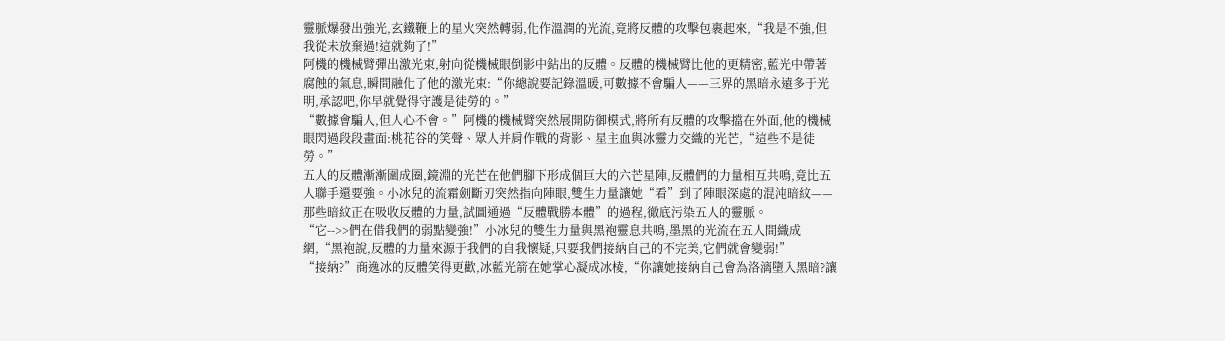靈脈爆發出強光,玄鐵鞭上的星火突然轉弱,化作溫潤的光流,竟將反體的攻擊包裹起來,“我是不強,但我從未放棄過!這就夠了!”
阿機的機械臂彈出激光束,射向從機械眼倒影中鉆出的反體。反體的機械臂比他的更精密,藍光中帶著腐蝕的氣息,瞬間融化了他的激光束:“你總說要記錄溫暖,可數據不會騙人——三界的黑暗永遠多于光明,承認吧,你早就覺得守護是徒勞的。”
“數據會騙人,但人心不會。”阿機的機械臂突然展開防御模式,將所有反體的攻擊擋在外面,他的機械眼閃過段段畫面:桃花谷的笑聲、眾人并肩作戰的背影、星主血與冰靈力交織的光芒,“這些不是徒勞。”
五人的反體漸漸圍成圈,鏡淵的光芒在他們腳下形成個巨大的六芒星陣,反體們的力量相互共鳴,竟比五人聯手還要強。小冰兒的流霜劍斷刃突然指向陣眼,雙生力量讓她“看”到了陣眼深處的混沌暗紋——那些暗紋正在吸收反體的力量,試圖通過“反體戰勝本體”的過程,徹底污染五人的靈脈。
“它-->>們在借我們的弱點變強!”小冰兒的雙生力量與黑袍靈息共鳴,墨黑的光流在五人間織成網,“黑袍說,反體的力量來源于我們的自我懷疑,只要我們接納自己的不完美,它們就會變弱!”
“接納?”商逸冰的反體笑得更歡,冰藍光箭在她掌心凝成冰棱,“你讓她接納自己會為洛漓墮入黑暗?讓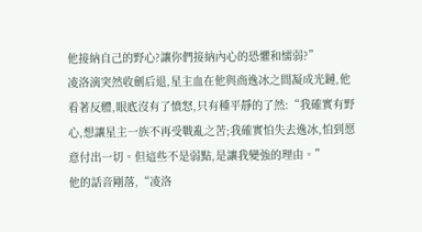他接納自己的野心?讓你們接納內心的恐懼和懦弱?”
凌洛漓突然收劍后退,星主血在他與商逸冰之間凝成光鏈,他看著反體,眼底沒有了憤怒,只有種平靜的了然:“我確實有野心,想讓星主一族不再受戰亂之苦;我確實怕失去逸冰,怕到愿意付出一切。但這些不是弱點,是讓我變強的理由。”
他的話音剛落,“凌洛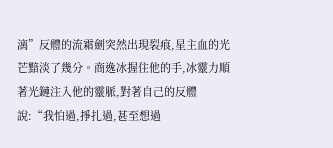漓”反體的流霜劍突然出現裂痕,星主血的光芒黯淡了幾分。商逸冰握住他的手,冰靈力順著光鏈注入他的靈脈,對著自己的反體說:“我怕過,掙扎過,甚至想過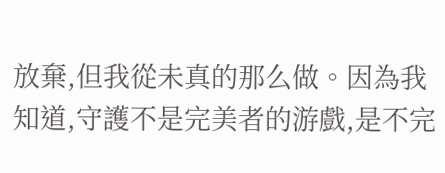放棄,但我從未真的那么做。因為我知道,守護不是完美者的游戲,是不完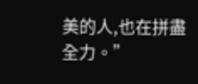美的人,也在拼盡全力。”